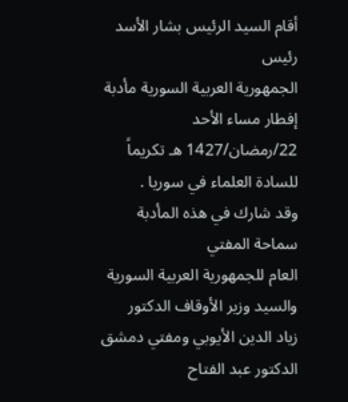أقام السيد الرئيس بشار الأسد رئيس
الجمهورية العربية السورية مأدبة إفطار مساء الأحد
22/رمضان/1427 هـ تكريماً للسادة العلماء في سوريا .
وقد شارك في هذه المأدبة سماحة المفتي
العام للجمهورية العربية السورية والسيد وزير الأوقاف الدكتور
زياد الدين الأيوبي ومفتي دمشق الدكتور عبد الفتاح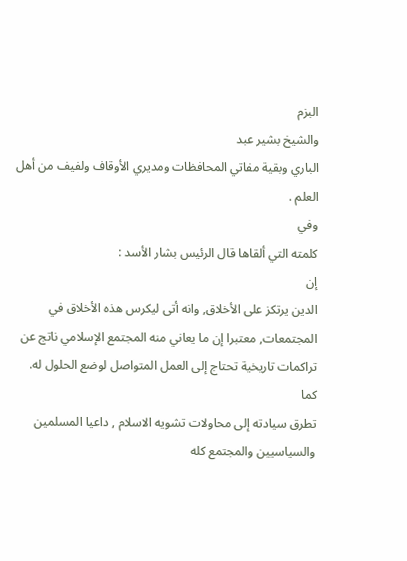البزم
والشيخ بشير عبد
الباري وبقية مفاتي المحافظات ومديري الأوقاف ولفيف من أهل
العلم .
وفي
كلمته التي ألقاها قال الرئيس بشار الأسد :
إن
الدين يرتكز على الأخلاق, وانه أتى ليكرس هذه الأخلاق في
المجتمعات, معتبرا إن ما يعاني منه المجتمع الإسلامي ناتج عن
تراكمات تاريخية تحتاج إلى العمل المتواصل لوضع الحلول له.
كما
تطرق سيادته إلى محاولات تشويه الاسلام , داعيا المسلمين
والسياسيين والمجتمع كله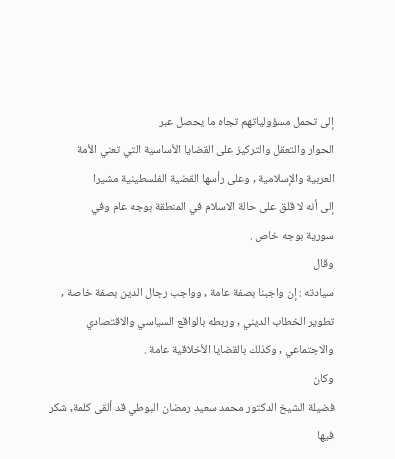إلى تحمل مسؤولياتهم تجاه ما يحصل عبر
الحوار والتعقل والتركيز على القضايا الأساسية التي تعني الأمة
العربية والإسلامية , وعلى رأسها القضية الفلسطينية مشيرا
إلى أنه لا قلق على حالة الاسلام في المنطقة بوجه عام وفي
سورية بوجه خاص .
وقال
سيادته : إن واجبنا بصفة عامة , وواجب رجال الدين بصفة خاصة ,
تطوير الخطاب الديني , وربطه بالواقع السياسي والاقتصادي
والاجتماعي , وكذلك بالقضايا الأخلاقية عامة .
وكان
فضيلة الشيخ الدكتور محمد سعيد رمضان البوطي قد ألقى كلمة, شكر
فيها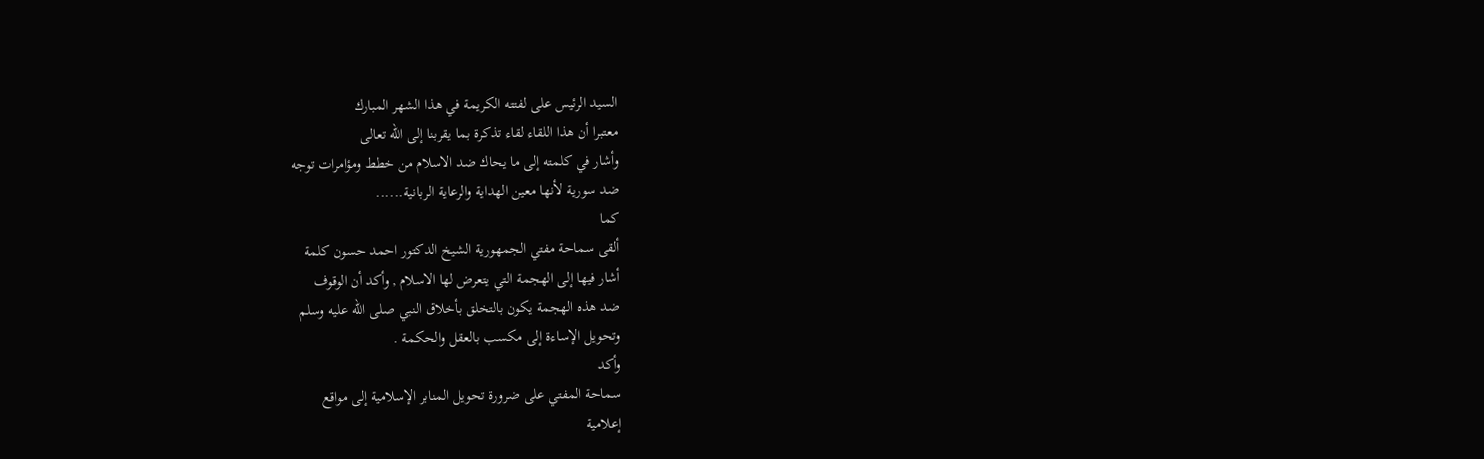السيد الرئيس على لفتته الكريمة في هذا الشهر المبارك
معتبرا أن هذا اللقاء لقاء تذكرة بما يقربنا إلى الله تعالى
وأشار في كلمته إلى ما يحاك ضد الاسلام من خطط ومؤامرات توجه
ضد سورية لأنها معين الهداية والرعاية الربانية......
كما
ألقى سماحة مفتي الجمهورية الشيخ الدكتور احمد حسون كلمة
أشار فيها إلى الهجمة التي يتعرض لها الاسلام , وأكد أن الوقوف
ضد هذه الهجمة يكون بالتخلق بأخلاق النبي صلى الله عليه وسلم
وتحويل الإساءة إلى مكسب بالعقل والحكمة .
وأكد
سماحة المفتي على ضرورة تحويل المنابر الإسلامية إلى مواقع
إعلامية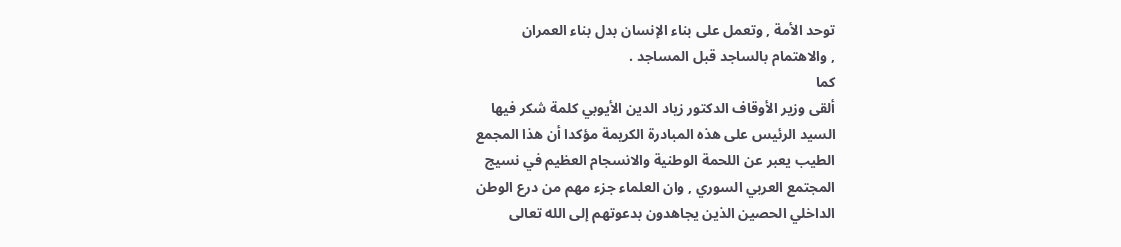توحد الأمة , وتعمل على بناء الإنسان بدل بناء العمران
, والاهتمام بالساجد قبل المساجد .
كما
ألقى وزير الأوقاف الدكتور زياد الدين الأيوبي كلمة شكر فيها
السيد الرئيس على هذه المبادرة الكريمة مؤكدا أن هذا المجمع
الطيب يعبر عن اللحمة الوطنية والانسجام العظيم في نسيج
المجتمع العربي السوري , وان العلماء جزء مهم من درع الوطن
الداخلي الحصين الذين يجاهدون بدعوتهم إلى الله تعالى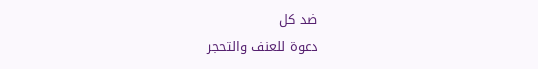ضد كل
دعوة للعنف والتحجر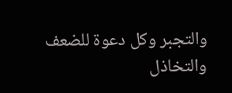والتجبر وكل دعوة للضعف والتخاذل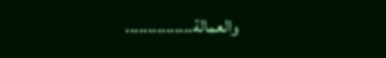والعمالة...............